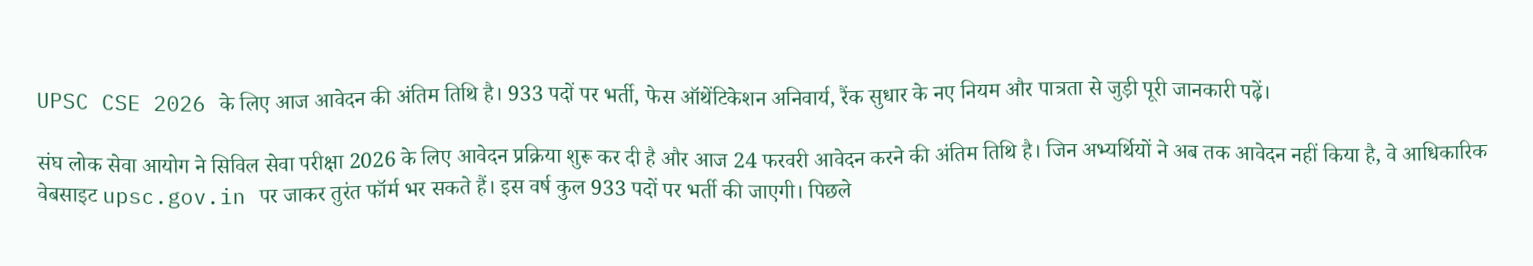UPSC CSE 2026 के लिए आज आवेदन की अंतिम तिथि है। 933 पदों पर भर्ती, फेस ऑथेंटिकेशन अनिवार्य, रैंक सुधार के नए नियम और पात्रता से जुड़ी पूरी जानकारी पढ़ें।

संघ लोक सेवा आयोग ने सिविल सेवा परीक्षा 2026 के लिए आवेदन प्रक्रिया शुरू कर दी है और आज 24 फरवरी आवेदन करने की अंतिम तिथि है। जिन अभ्यर्थियों ने अब तक आवेदन नहीं किया है, वे आधिकारिक वेबसाइट upsc.gov.in पर जाकर तुरंत फॉर्म भर सकते हैं। इस वर्ष कुल 933 पदों पर भर्ती की जाएगी। पिछले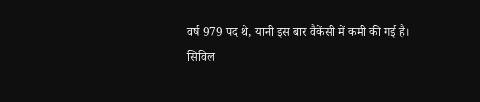वर्ष 979 पद थे, यानी इस बार वैकेंसी में कमी की गई है।
सिविल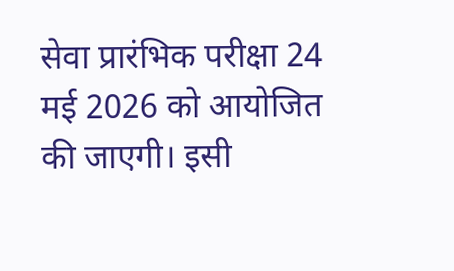सेवा प्रारंभिक परीक्षा 24 मई 2026 को आयोजित की जाएगी। इसी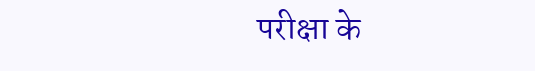परीक्षा के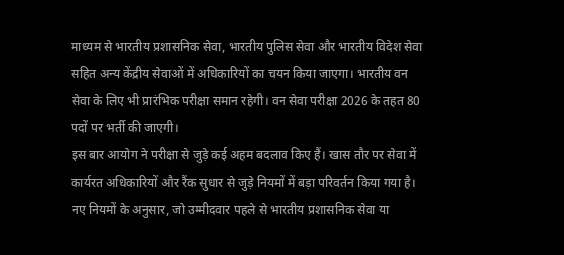माध्यम से भारतीय प्रशासनिक सेवा, भारतीय पुलिस सेवा और भारतीय विदेश सेवा सहित अन्य केंद्रीय सेवाओं में अधिकारियों का चयन किया जाएगा। भारतीय वन सेवा के लिए भी प्रारंभिक परीक्षा समान रहेगी। वन सेवा परीक्षा 2026 के तहत 80 पदों पर भर्ती की जाएगी।
इस बार आयोग ने परीक्षा से जुड़े कई अहम बदलाव किए हैं। खास तौर पर सेवा में कार्यरत अधिकारियों और रैंक सुधार से जुड़े नियमों में बड़ा परिवर्तन किया गया है।
नए नियमों के अनुसार, जो उम्मीदवार पहले से भारतीय प्रशासनिक सेवा या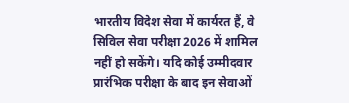भारतीय विदेश सेवा में कार्यरत हैं, वे सिविल सेवा परीक्षा 2026 में शामिल नहीं हो सकेंगे। यदि कोई उम्मीदवार प्रारंभिक परीक्षा के बाद इन सेवाओं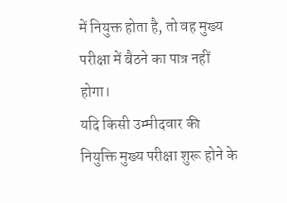में नियुक्त होता है, तो वह मुख्य परीक्षा में बैठने का पात्र नहीं होगा।
यदि किसी उम्मीदवार की नियुक्ति मुख्य परीक्षा शुरू होने के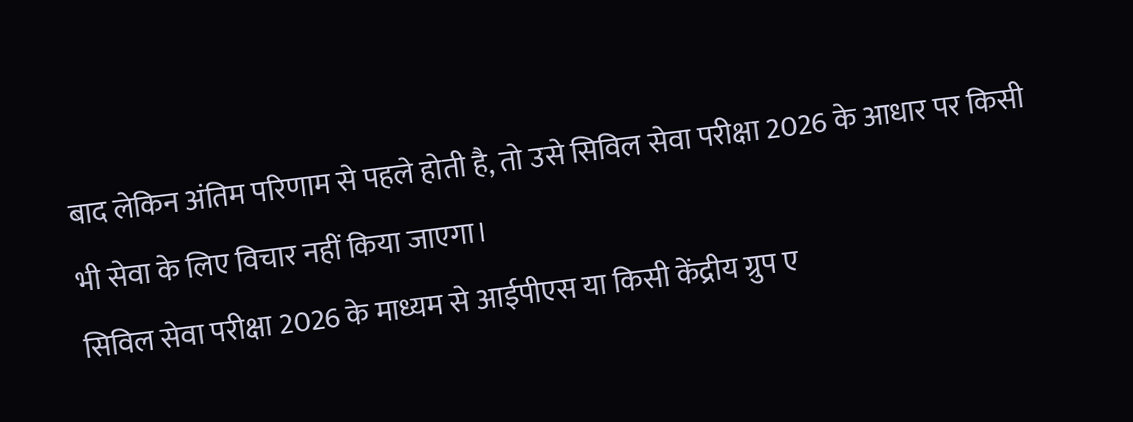बाद लेकिन अंतिम परिणाम से पहले होती है, तो उसे सिविल सेवा परीक्षा 2026 के आधार पर किसी भी सेवा के लिए विचार नहीं किया जाएगा।
सिविल सेवा परीक्षा 2026 के माध्यम से आईपीएस या किसी केंद्रीय ग्रुप ए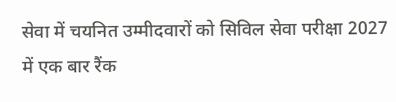सेवा में चयनित उम्मीदवारों को सिविल सेवा परीक्षा 2027 में एक बार रैंक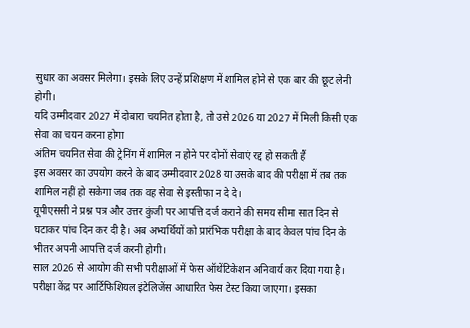सुधार का अवसर मिलेगा। इसके लिए उन्हें प्रशिक्षण में शामिल होने से एक बार की छूट लेनी होगी।
यदि उम्मीदवार 2027 में दोबारा चयनित होता है, तो उसे 2026 या 2027 में मिली किसी एक सेवा का चयन करना होगा
अंतिम चयनित सेवा की ट्रेनिंग में शामिल न होने पर दोनों सेवाएं रद्द हो सकती हैं
इस अवसर का उपयोग करने के बाद उम्मीदवार 2028 या उसके बाद की परीक्षा में तब तक शामिल नहीं हो सकेगा जब तक वह सेवा से इस्तीफा न दे दे।
यूपीएससी ने प्रश्न पत्र और उत्तर कुंजी पर आपत्ति दर्ज कराने की समय सीमा सात दिन से घटाकर पांच दिन कर दी है। अब अभ्यर्थियों को प्रारंभिक परीक्षा के बाद केवल पांच दिन के भीतर अपनी आपत्ति दर्ज करनी होगी।
साल 2026 से आयोग की सभी परीक्षाओं में फेस ऑथेंटिकेशन अनिवार्य कर दिया गया है। परीक्षा केंद्र पर आर्टिफिशियल इंटेलिजेंस आधारित फेस टेस्ट किया जाएगा। इसका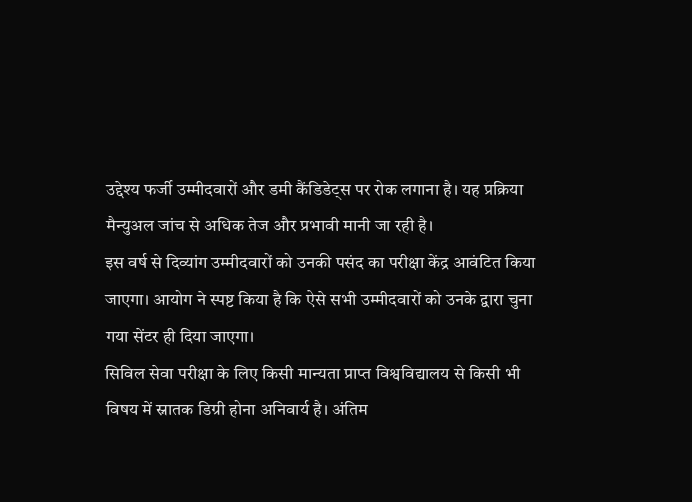उद्देश्य फर्जी उम्मीदवारों और डमी कैंडिडेट्स पर रोक लगाना है। यह प्रक्रिया मैन्युअल जांच से अधिक तेज और प्रभावी मानी जा रही है।
इस वर्ष से दिव्यांग उम्मीदवारों को उनकी पसंद का परीक्षा केंद्र आवंटित किया जाएगा। आयोग ने स्पष्ट किया है कि ऐसे सभी उम्मीदवारों को उनके द्वारा चुना गया सेंटर ही दिया जाएगा।
सिविल सेवा परीक्षा के लिए किसी मान्यता प्राप्त विश्वविद्यालय से किसी भी विषय में स्नातक डिग्री होना अनिवार्य है। अंतिम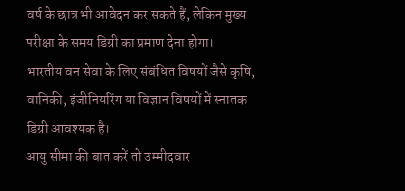वर्ष के छात्र भी आवेदन कर सकते हैं, लेकिन मुख्य परीक्षा के समय डिग्री का प्रमाण देना होगा।
भारतीय वन सेवा के लिए संबंधित विषयों जैसे कृषि, वानिकी, इंजीनियरिंग या विज्ञान विषयों में स्नातक डिग्री आवश्यक है।
आयु सीमा की बात करें तो उम्मीदवार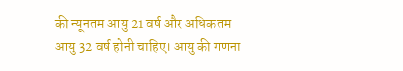की न्यूनतम आयु 21 वर्ष और अधिकतम आयु 32 वर्ष होनी चाहिए। आयु की गणना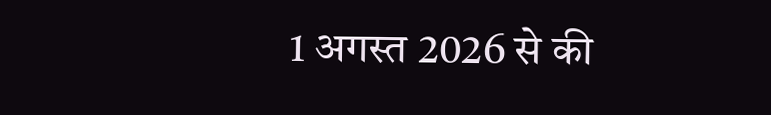1 अगस्त 2026 से की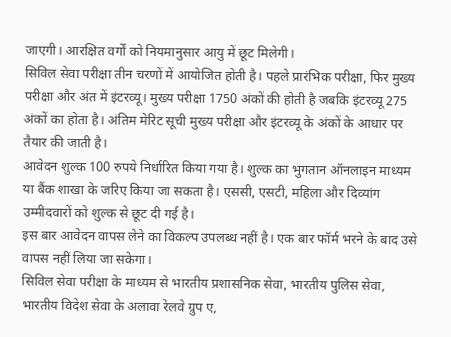जाएगी। आरक्षित वर्गों को नियमानुसार आयु में छूट मिलेगी।
सिविल सेवा परीक्षा तीन चरणों में आयोजित होती है। पहले प्रारंभिक परीक्षा, फिर मुख्य परीक्षा और अंत में इंटरव्यू। मुख्य परीक्षा 1750 अंकों की होती है जबकि इंटरव्यू 275 अंकों का होता है। अंतिम मेरिट सूची मुख्य परीक्षा और इंटरव्यू के अंकों के आधार पर तैयार की जाती है।
आवेदन शुल्क 100 रुपये निर्धारित किया गया है। शुल्क का भुगतान ऑनलाइन माध्यम या बैंक शाखा के जरिए किया जा सकता है। एससी, एसटी, महिला और दिव्यांग उम्मीदवारों को शुल्क से छूट दी गई है।
इस बार आवेदन वापस लेने का विकल्प उपलब्ध नहीं है। एक बार फॉर्म भरने के बाद उसे वापस नहीं लिया जा सकेगा।
सिविल सेवा परीक्षा के माध्यम से भारतीय प्रशासनिक सेवा, भारतीय पुलिस सेवा, भारतीय विदेश सेवा के अलावा रेलवे ग्रुप ए,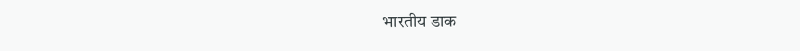भारतीय डाक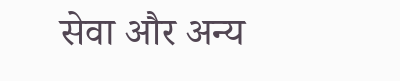सेवा और अन्य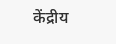केंद्रीय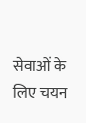सेवाओं के लिए चयन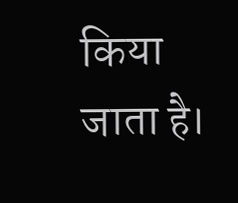किया जाता है।